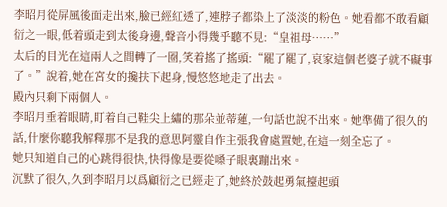李昭月從屏風後面走出來,臉已經紅透了,連脖子都染上了淡淡的粉色。她看都不敢看顧衍之一眼,低着頭走到太後身邊,聲音小得幾乎聽不見:“皇祖母……”
太后的目光在這兩人之間轉了一圈,笑着搖了搖頭:“罷了罷了,哀家這個老婆子就不礙事了。”說着,她在宮女的攙扶下起身,慢悠悠地走了出去。
殿內只剩下兩個人。
李昭月垂着眼睛,盯着自己鞋尖上繡的那朵並蒂蓮,一句話也說不出來。她準備了很久的話,什麼你聽我解釋那不是我的意思阿靈自作主張我會處置她,在這一刻全忘了。
她只知道自己的心跳得很快,快得像是要從嗓子眼裏蹦出來。
沉默了很久,久到李昭月以爲顧衍之已經走了,她終於鼓起勇氣擡起頭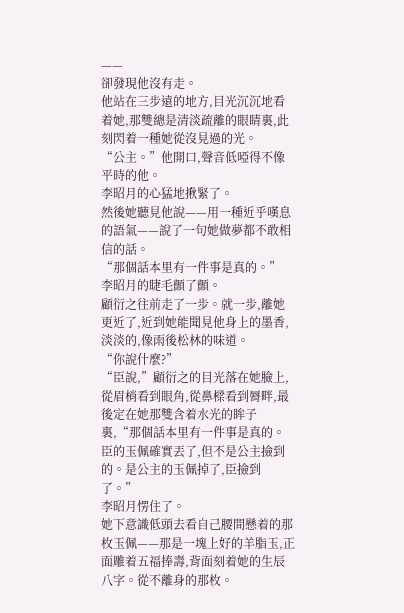——
卻發現他沒有走。
他站在三步遠的地方,目光沉沉地看着她,那雙總是清淡疏離的眼睛裏,此刻閃着一種她從沒見過的光。
“公主。”他開口,聲音低啞得不像平時的他。
李昭月的心猛地揪緊了。
然後她聽見他說——用一種近乎嘆息的語氣——說了一句她做夢都不敢相信的話。
“那個話本里有一件事是真的。”
李昭月的睫毛顫了顫。
顧衍之往前走了一步。就一步,離她更近了,近到她能聞見他身上的墨香,淡淡的,像雨後松林的味道。
“你說什麼?”
“臣說,”顧衍之的目光落在她臉上,從眉梢看到眼角,從鼻樑看到脣畔,最後定在她那雙含着水光的眸子裏,“那個話本里有一件事是真的。臣的玉佩確實丟了,但不是公主撿到的。是公主的玉佩掉了,臣撿到了。”
李昭月愣住了。
她下意識低頭去看自己腰間懸着的那枚玉佩——那是一塊上好的羊脂玉,正面雕着五福捧壽,背面刻着她的生辰八字。從不離身的那枚。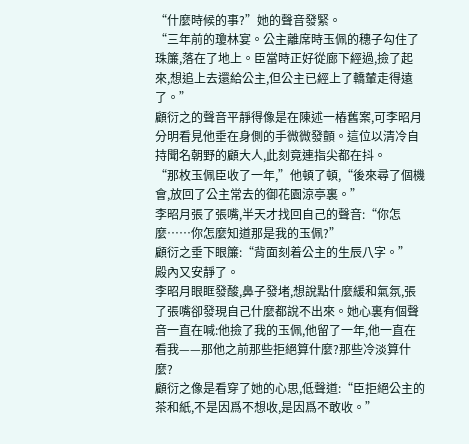“什麼時候的事?”她的聲音發緊。
“三年前的瓊林宴。公主離席時玉佩的穗子勾住了珠簾,落在了地上。臣當時正好從廊下經過,撿了起來,想追上去還給公主,但公主已經上了轎輦走得遠了。”
顧衍之的聲音平靜得像是在陳述一樁舊案,可李昭月分明看見他垂在身側的手微微發顫。這位以清冷自持聞名朝野的顧大人,此刻竟連指尖都在抖。
“那枚玉佩臣收了一年,”他頓了頓,“後來尋了個機會,放回了公主常去的御花園涼亭裏。”
李昭月張了張嘴,半天才找回自己的聲音:“你怎麼……你怎麼知道那是我的玉佩?”
顧衍之垂下眼簾:“背面刻着公主的生辰八字。”
殿內又安靜了。
李昭月眼眶發酸,鼻子發堵,想說點什麼緩和氣氛,張了張嘴卻發現自己什麼都說不出來。她心裏有個聲音一直在喊:他撿了我的玉佩,他留了一年,他一直在看我——那他之前那些拒絕算什麼?那些冷淡算什麼?
顧衍之像是看穿了她的心思,低聲道:“臣拒絕公主的茶和紙,不是因爲不想收,是因爲不敢收。”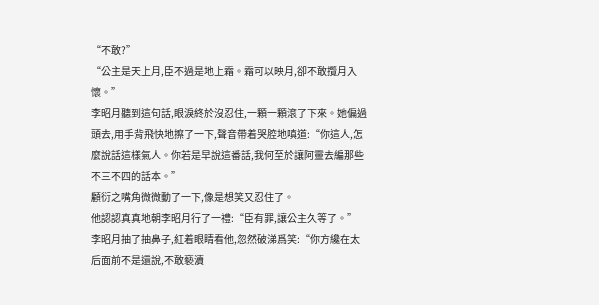“不敢?”
“公主是天上月,臣不過是地上霜。霜可以映月,卻不敢攬月入懷。”
李昭月聽到這句話,眼淚終於沒忍住,一顆一顆滾了下來。她偏過頭去,用手背飛快地擦了一下,聲音帶着哭腔地嗔道:“你這人,怎麼說話這樣氣人。你若是早說這番話,我何至於讓阿靈去編那些不三不四的話本。”
顧衍之嘴角微微動了一下,像是想笑又忍住了。
他認認真真地朝李昭月行了一禮:“臣有罪,讓公主久等了。”
李昭月抽了抽鼻子,紅着眼睛看他,忽然破涕爲笑:“你方纔在太后面前不是還說,不敢褻瀆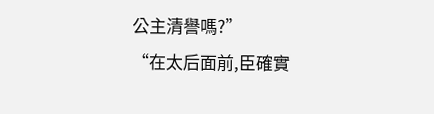公主清譽嗎?”
“在太后面前,臣確實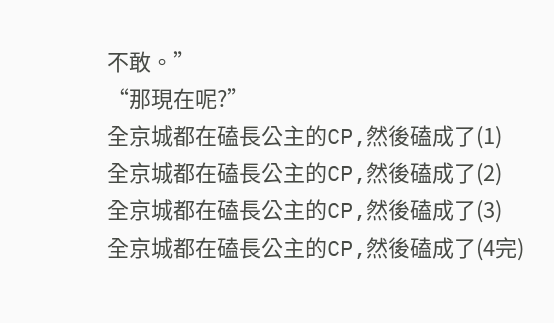不敢。”
“那現在呢?”
全京城都在磕長公主的CP,然後磕成了(1)
全京城都在磕長公主的CP,然後磕成了(2)
全京城都在磕長公主的CP,然後磕成了(3)
全京城都在磕長公主的CP,然後磕成了(4完)